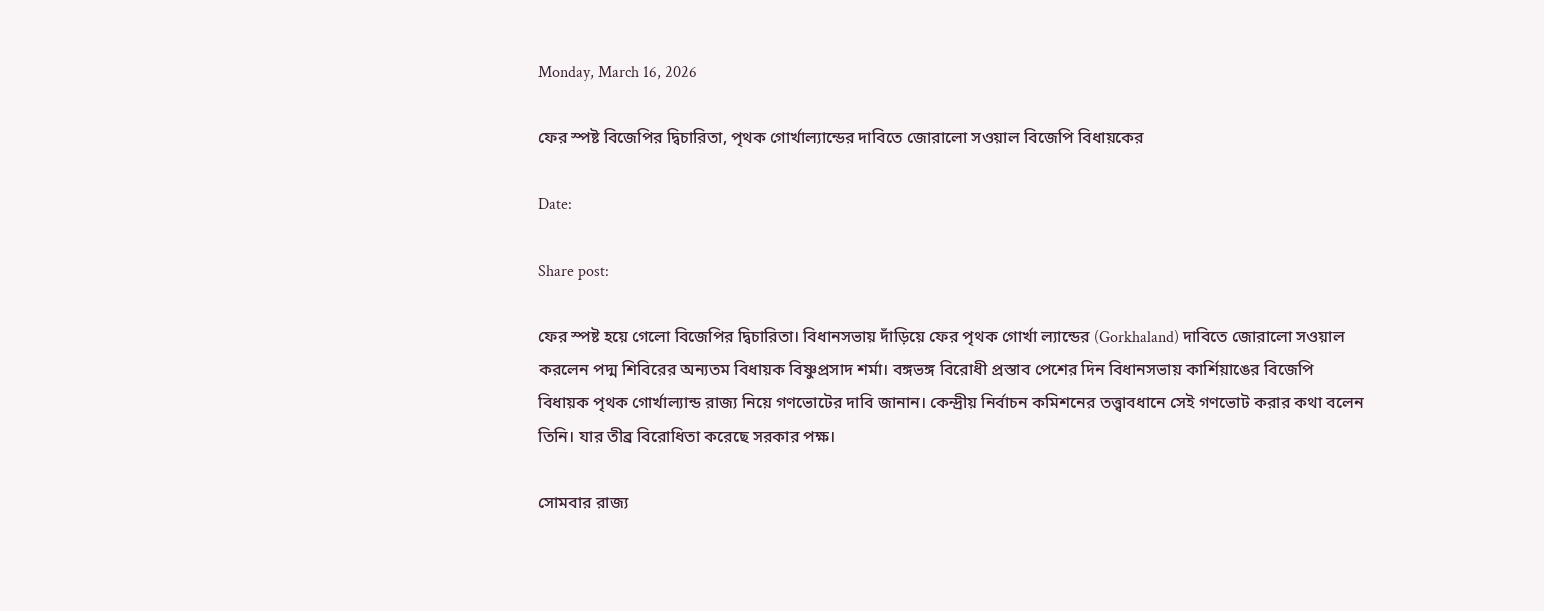Monday, March 16, 2026

ফের স্পষ্ট বিজেপির দ্বিচারিতা, পৃথক গোর্খাল্যান্ডের দাবিতে জোরালো সওয়াল বিজেপি বিধায়কের

Date:

Share post:

ফের স্পষ্ট হয়ে গেলো বিজেপির দ্বিচারিতা। বিধানসভায় দাঁড়িয়ে ফের পৃথক গোর্খা ল্যান্ডের (Gorkhaland) দাবিতে জোরালো সওয়াল করলেন পদ্ম শিবিরের অন্যতম বিধায়ক বিষ্ণুপ্রসাদ শর্মা। বঙ্গভঙ্গ বিরোধী প্রস্তাব পেশের দিন বিধানসভায় কার্শিয়াঙের বিজেপি বিধায়ক পৃথক গোর্খাল্যান্ড রাজ্য নিয়ে গণভোটের দাবি জানান। কেন্দ্রীয় নির্বাচন কমিশনের তত্ত্বাবধানে সেই গণভোট করার কথা বলেন তিনি। যার তীব্র বিরোধিতা করেছে সরকার পক্ষ।

সোমবার রাজ্য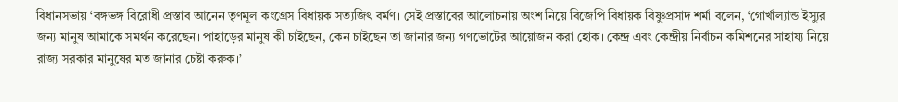বিধানসভায় ‘বঙ্গভঙ্গ বিরোধী প্রস্তাব আনেন তৃণমূল কংগ্রেস বিধায়ক সত্যজিৎ বর্মণ। সেই প্রস্তাবের আলোচনায় অংশ নিয়ে বিজেপি বিধায়ক বিষ্ণুপ্রসাদ শর্মা বলেন, ‘গোর্খাল্যান্ড ইস্যুর জন্য মানুষ আমাকে সমর্থন করেছেন। পাহাড়ের মানুষ কী চাইছেন, কেন চাইছেন তা জানার জন্য গণভোটের আয়োজন করা হোক। কেন্দ্র এবং কেন্দ্রীয় নির্বাচন কমিশনের সাহায্য নিয়ে রাজ্য সরকার মানুষের মত জানার চেষ্টা করুক।’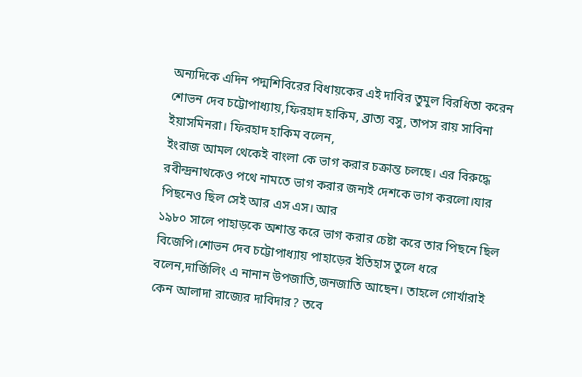অন্যদিকে এদিন পদ্মশিবিরের বিধায়কের এই দাবির তুমুল বিরধিতা করেন শোভন দেব চট্টোপাধ্যায়,ফিরহাদ হাকিম, ব্রাত্য বসু, তাপস রায় সাবিনা ইয়াসমিনরা। ফিরহাদ হাকিম বলেন,
ইংরাজ আমল থেকেই বাংলা কে ভাগ করার চক্রান্ত চলছে। এর বিরুদ্ধে রবীন্দ্রনাথকেও পথে নামতে ভাগ করার জন্যই দেশকে ভাগ করলো।যার পিছনেও ছিল সেই আর এস এস। আর
১৯৮০ সালে পাহাড়কে অশান্ত করে ভাগ করার চেষ্টা করে তার পিছনে ছিল বিজেপি।শোভন দেব চট্টোপাধ্যায় পাহাড়ের ইতিহাস তুলে ধরে বলেন,দার্জিলিং এ নানান উপজাতি,জনজাতি আছেন। তাহলে গোর্খারাই কেন আলাদা রাজ্যের দাবিদার? তবে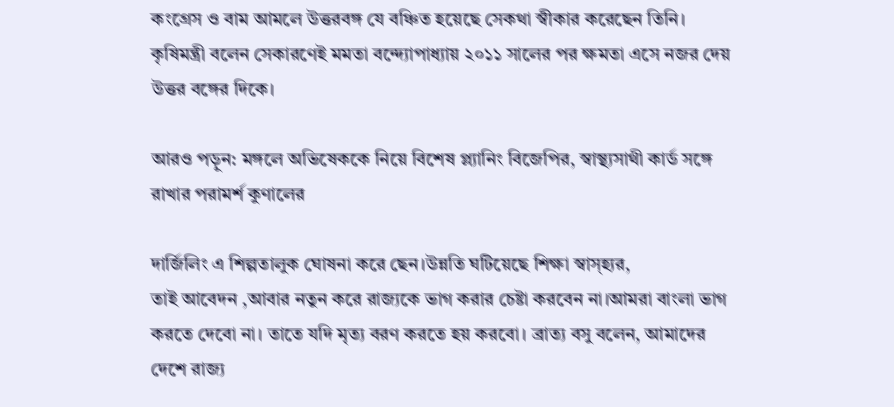কংগ্রেস ও বাম আমলে উত্তরবঙ্গ যে বঞ্চিত হয়েছে সেকথা স্বীকার করেছেন তিনি। কৃষিমন্ত্রী বলেন সেকারণেই মমতা বন্দ্যোপাধ্যায় ২০১১ সালের পর ক্ষমতা এসে নজর দেয় উত্তর বঙ্গের দিকে।

আরও পড়ুন: মঙ্গলে অভিষেককে নিয়ে বিশেষ প্ল্যানিং বিজেপির, স্বাস্থ্যসাথী কার্ড সঙ্গে রাখার পরামর্শ কুণালের

দার্জিলিং এ শিল্পতালুক ঘোষনা করে ছেন।উন্নতি ঘটিয়েছে শিক্ষা স্বাস্হ্যর,
তাই আবেদন ,আবার নতুন করে রাজ্যকে ভাগ করার চেষ্টা করবেন না।আমরা বাংলা ভাগ করতে দেবো না। তাতে যদি মৃত্য বরণ করতে হয় করবো। ব্রাত্য বসু বলেন, আমাদের দেশে রাজ্য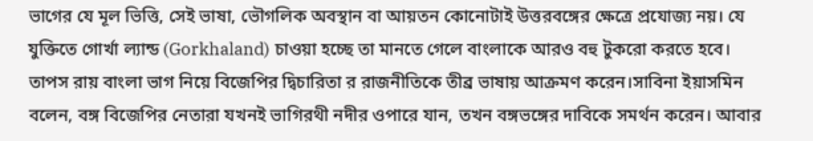ভাগের যে মূল ভিত্তি, সেই ভাষা, ভৌগলিক অবস্থান বা আয়তন কোনোটাই উত্তরবঙ্গের ক্ষেত্রে প্রযোজ্য নয়। যে যুক্তিতে গোর্খা ল্যান্ড (Gorkhaland) চাওয়া হচ্ছে তা মানতে গেলে বাংলাকে আরও বহু টুকরো করতে হবে। তাপস রায় বাংলা ভাগ নিয়ে বিজেপির দ্বিচারিতা র রাজনীতিকে তীব্র ভাষায় আক্রমণ করেন।সাবিনা ইয়াসমিন বলেন, বঙ্গ বিজেপির নেতারা যখনই ভাগিরথী নদীর ওপারে যান, তখন বঙ্গভঙ্গের দাবিকে সমর্থন করেন। আবার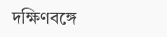দক্ষিণবঙ্গে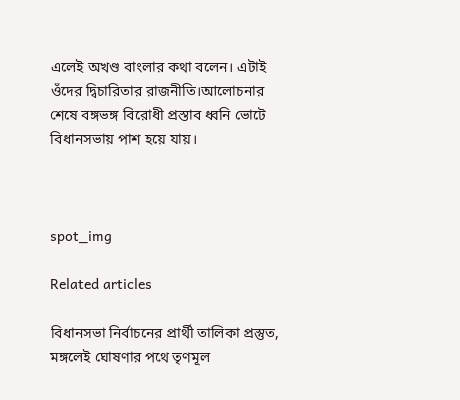এলেই অখণ্ড বাংলার কথা বলেন। এটাই ওঁদের দ্বিচারিতার রাজনীতি।আলোচনার শেষে বঙ্গভঙ্গ বিরোধী প্রস্তাব ধ্বনি ভোটে বিধানসভায় পাশ হয়ে যায়।



spot_img

Related articles

বিধানসভা নির্বাচনের প্রার্থী তালিকা প্রস্তুত, মঙ্গলেই ঘোষণার পথে তৃণমূল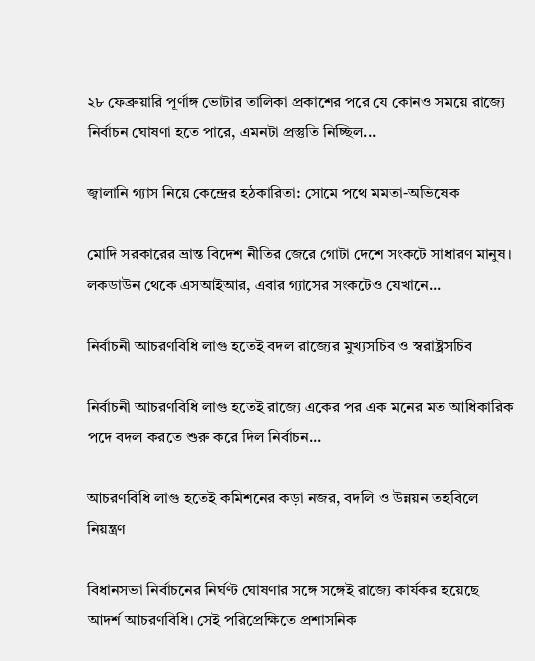২৮ ফেব্রুয়ারি পূর্ণাঙ্গ ভোটার তালিকা প্রকাশের পরে যে কোনও সময়ে রাজ্যে নির্বাচন ঘোষণা হতে পারে, এমনটা প্রস্তুতি নিচ্ছিল...

জ্বালানি গ্যাস নিয়ে কেন্দ্রের হঠকারিতা: সোমে পথে মমতা-অভিষেক

মোদি সরকারের ভ্রান্ত বিদেশ নীতির জেরে গোটা দেশে সংকটে সাধারণ মানুষ। লকডাউন থেকে এসআইআর, এবার গ্যাসের সংকটেও যেখানে...

নির্বাচনী আচরণবিধি লাগু হতেই বদল রাজ্যের মুখ্যসচিব ও স্বরাষ্ট্রসচিব

নির্বাচনী আচরণবিধি লাগু হতেই রাজ্যে একের পর এক মনের মত আধিকারিক পদে বদল করতে শুরু করে দিল নির্বাচন...

আচরণবিধি লাগু হতেই কমিশনের কড়া নজর, বদলি ও উন্নয়ন তহবিলে নিয়ন্ত্রণ

বিধানসভা নির্বাচনের নির্ঘণ্ট ঘোষণার সঙ্গে সঙ্গেই রাজ্যে কার্যকর হয়েছে আদর্শ আচরণবিধি। সেই পরিপ্রেক্ষিতে প্রশাসনিক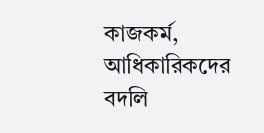কাজকর্ম, আধিকারিকদের বদলি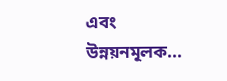এবং উন্নয়নমূলক...